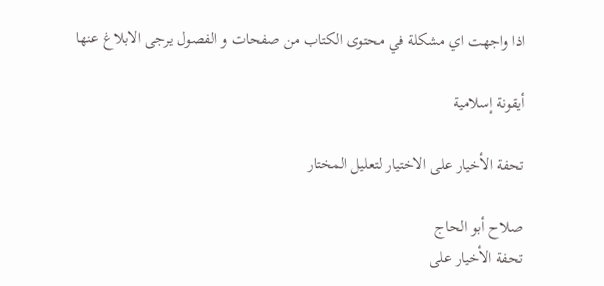اذا واجهت اي مشكلة في محتوى الكتاب من صفحات و الفصول يرجى الابلاغ عنها

أيقونة إسلامية

تحفة الأخيار على الاختيار لتعليل المختار

صلاح أبو الحاج
تحفة الأخيار على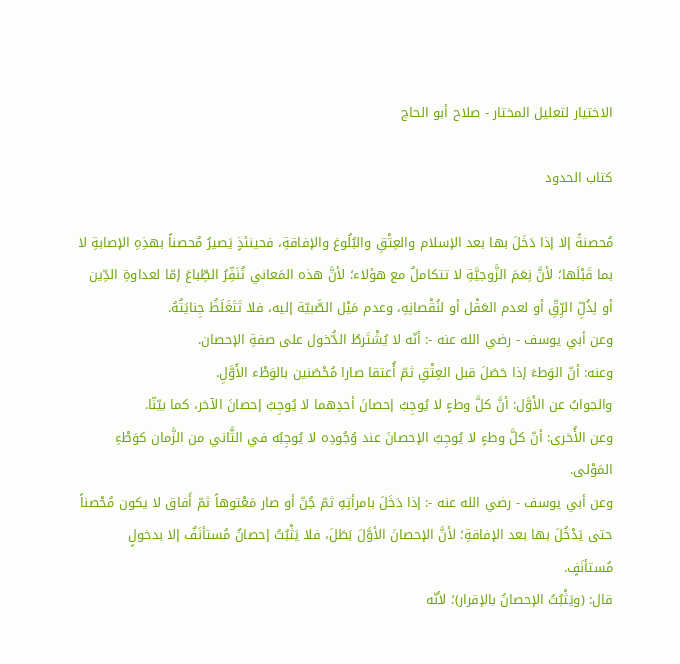الاختيار لتعليل المختار - صلاح أبو الحاج

كتاب الحدود

مُحصنةً إلا إذا دَخَلَ بها بعد الإسلام والعِتْقِ والبُلُوغ والإفاقةِ، فحينئذٍ يَصيرُ مُحصناً بهذِهِ الإصابةِ لا بما قَبْلَها؛ لأنَّ نِعَمَ الزَّوجيَّةِ لا تتكاملُ مع هؤلاء؛ لأنَّ هذه المَعاني تُنَفِّرُ الطِّباعَ إمّا لعداوةِ الدِّين أو لِذُلِّ الرِّقِّ أو لعدم العَقْل أو لنُقْصانِهِ، وعدم مَيْل الصَّبيّة إليه، فلا تَتَغَلَظُ جِنايَتُهُ.
وعن أبي يوسف - رضي الله عنه -: أنّه لا يُشْتَرطُ الدُّخول على صفةِ الإحصان.
وعنه: أنّ الوَطءَ إذا حَصَلَ قبل العِتْقِ ثمّ أُعتقا صارا مُحْصَنين بالوَطْء الأَوَّلِ.
والجوابُ عن الأَوَّل: أنَّ كلَّ وطءٍ لا يُوجِبُ إحصانَ أحدِهما لا يُوجِبُ إحصانَ الآخر، كما بيّنّا.
وعن الأُخرى: أنّ كلَّ وطءٍ لا يُوجِبُ الإحصانَ عند وُجُودِه لا يُوجِبُه في الثَّاني من الزَّمان كوَطْءِ المَوْلى.
وعن أبي يوسف - رضي الله عنه -: إذا دَخَلَ بامرأتِهِ ثمّ جُنّ أو صار مَعْتوهاً ثمّ أَفاق لا يكون مُحْصناً حتى يَدْخُلَ بها بعد الإفاقةِ؛ لأنَّ الإحصانَ الأوَّلَ بَطَلَ، فلا يَثْبُتُ إحصانٌ مُستأنَفٌ إلا بدخولٍ مُستأنَفٍ.
قال: (ويَثْبُتُ الإحصانُ بالإقرار)؛ لأنّه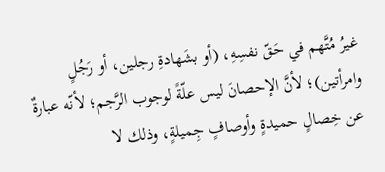غيرُ مُتَّهم في حَقّ نفسِهِ، (أو بشَهادةِ رجلين، أو رَجُلٍ وامرأتين)؛ لأنَّ الإحصانَ ليس علّةً لوجوب الرَّجم؛ لأنّه عبارةٌ عن خِصالٍ حميدةٍ وأوصافٍ جِميلةٍ، وذلك لا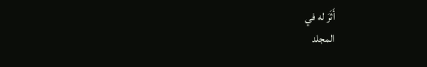أَثَرَ له في
المجلد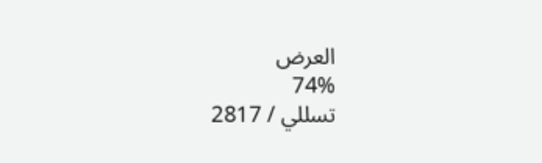العرض
74%
تسللي / 2817